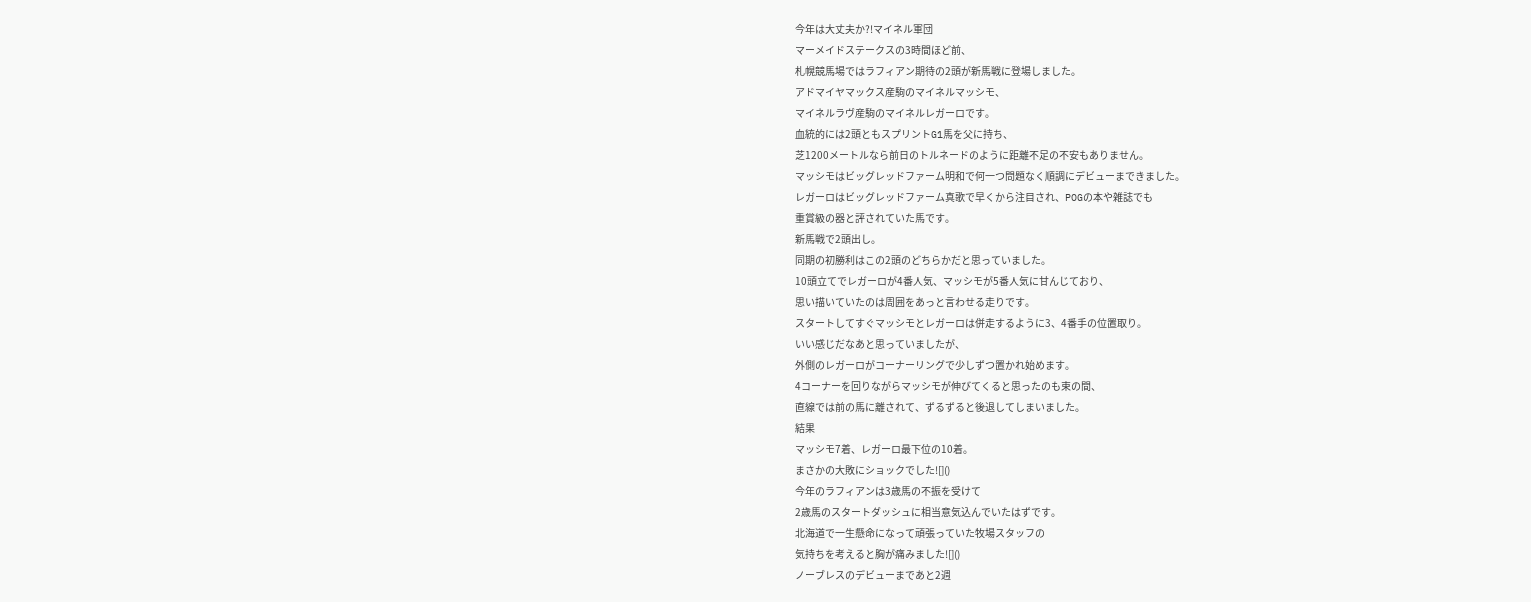今年は大丈夫か?!マイネル軍団
マーメイドステークスの3時間ほど前、
札幌競馬場ではラフィアン期待の2頭が新馬戦に登場しました。
アドマイヤマックス産駒のマイネルマッシモ、
マイネルラヴ産駒のマイネルレガーロです。
血統的には2頭ともスプリントG1馬を父に持ち、
芝1200メートルなら前日のトルネードのように距離不足の不安もありません。
マッシモはビッグレッドファーム明和で何一つ問題なく順調にデビューまできました。
レガーロはビッグレッドファーム真歌で早くから注目され、POGの本や雑誌でも
重賞級の器と評されていた馬です。
新馬戦で2頭出し。
同期の初勝利はこの2頭のどちらかだと思っていました。
10頭立てでレガーロが4番人気、マッシモが5番人気に甘んじており、
思い描いていたのは周囲をあっと言わせる走りです。
スタートしてすぐマッシモとレガーロは併走するように3、4番手の位置取り。
いい感じだなあと思っていましたが、
外側のレガーロがコーナーリングで少しずつ置かれ始めます。
4コーナーを回りながらマッシモが伸びてくると思ったのも束の間、
直線では前の馬に離されて、ずるずると後退してしまいました。
結果
マッシモ7着、レガーロ最下位の10着。
まさかの大敗にショックでした![]()
今年のラフィアンは3歳馬の不振を受けて
2歳馬のスタートダッシュに相当意気込んでいたはずです。
北海道で一生懸命になって頑張っていた牧場スタッフの
気持ちを考えると胸が痛みました![]()
ノーブレスのデビューまであと2週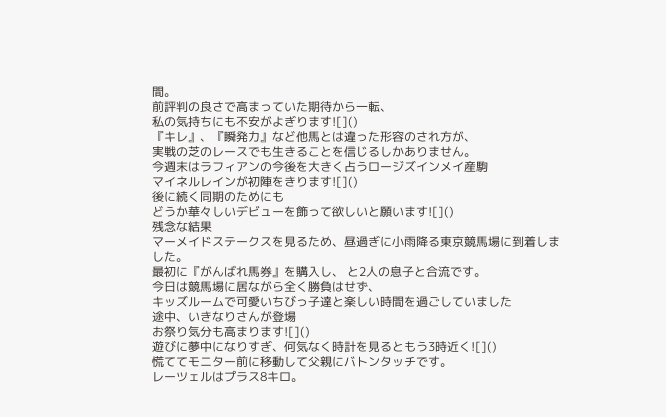間。
前評判の良さで高まっていた期待から一転、
私の気持ちにも不安がよぎります![]()
『キレ』、『瞬発力』など他馬とは違った形容のされ方が、
実戦の芝のレースでも生きることを信じるしかありません。
今週末はラフィアンの今後を大きく占うロージズインメイ産駒
マイネルレインが初陣をきります![]()
後に続く同期のためにも
どうか華々しいデビューを飾って欲しいと願います![]()
残念な結果
マーメイドステークスを見るため、昼過ぎに小雨降る東京競馬場に到着しました。
最初に『がんばれ馬券』を購入し、 と2人の息子と合流です。
今日は競馬場に居ながら全く勝負はせず、
キッズルームで可愛いちびっ子達と楽しい時間を過ごしていました
途中、いきなりさんが登場
お祭り気分も高まります![]()
遊びに夢中になりすぎ、何気なく時計を見るともう3時近く![]()
慌ててモニター前に移動して父親にバトンタッチです。
レーツェルはプラス8キロ。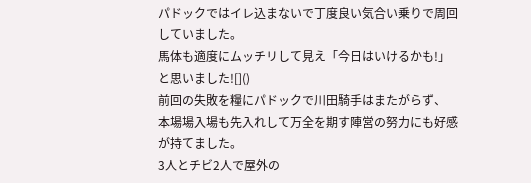パドックではイレ込まないで丁度良い気合い乗りで周回していました。
馬体も適度にムッチリして見え「今日はいけるかも!」と思いました![]()
前回の失敗を糧にパドックで川田騎手はまたがらず、
本場場入場も先入れして万全を期す陣営の努力にも好感が持てました。
3人とチビ2人で屋外の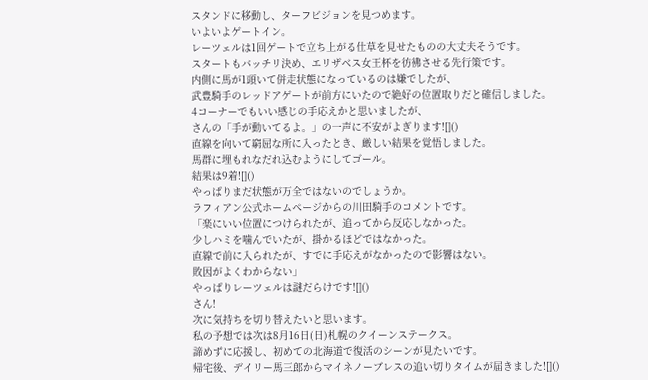スタンドに移動し、ターフビジョンを見つめます。
いよいよゲートイン。
レーツェルは1回ゲートで立ち上がる仕草を見せたものの大丈夫そうです。
スタートもバッチリ決め、エリザベス女王杯を彷彿させる先行策です。
内側に馬が1頭いて併走状態になっているのは嫌でしたが、
武豊騎手のレッドアゲートが前方にいたので絶好の位置取りだと確信しました。
4コーナーでもいい感じの手応えかと思いましたが、
さんの「手が動いてるよ。」の一声に不安がよぎります![]()
直線を向いて窮屈な所に入ったとき、厳しい結果を覚悟しました。
馬群に埋もれなだれ込むようにしてゴール。
結果は9着![]()
やっぱりまだ状態が万全ではないのでしょうか。
ラフィアン公式ホームページからの川田騎手のコメントです。
「楽にいい位置につけられたが、追ってから反応しなかった。
少しハミを噛んでいたが、掛かるほどではなかった。
直線で前に入られたが、すでに手応えがなかったので影響はない。
敗因がよくわからない」
やっぱりレーツェルは謎だらけです![]()
さん!
次に気持ちを切り替えたいと思います。
私の予想では次は8月16日(日)札幌のクイーンステークス。
諦めずに応援し、初めての北海道で復活のシーンが見たいです。
帰宅後、デイリー馬三郎からマイネノーブレスの追い切りタイムが届きました![]()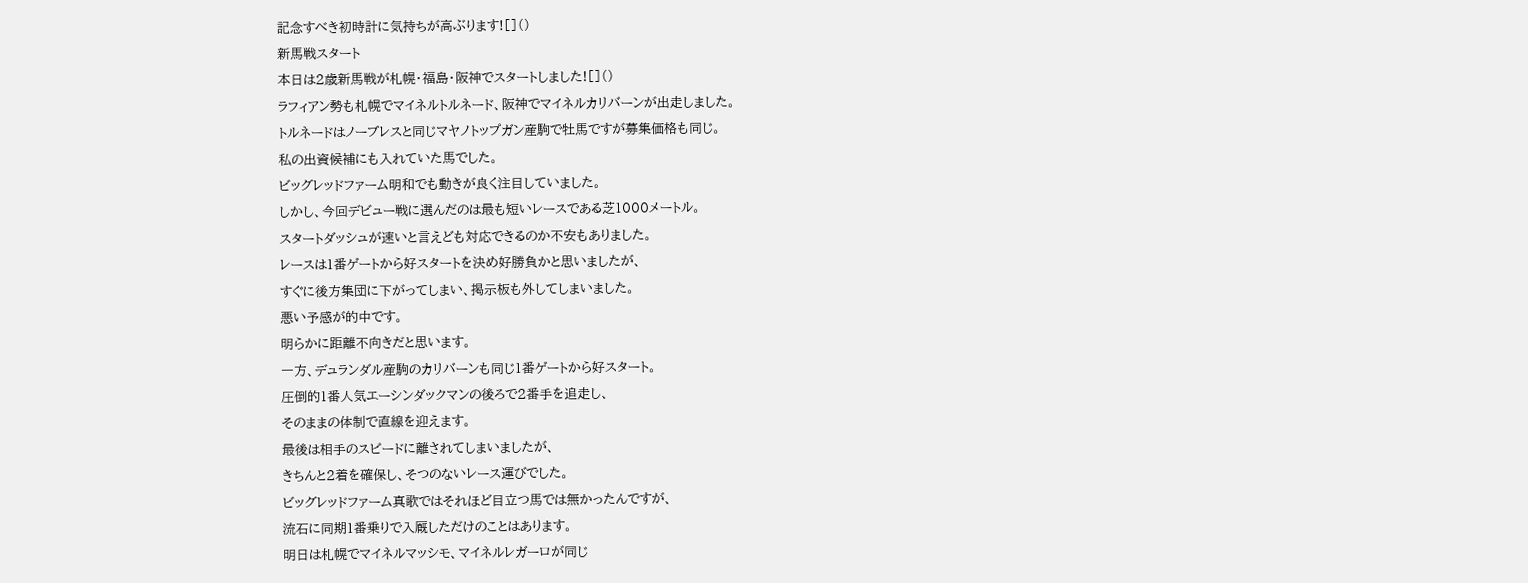記念すべき初時計に気持ちが高ぶります![]()
新馬戦スタート
本日は2歳新馬戦が札幌・福島・阪神でスタートしました![]()
ラフィアン勢も札幌でマイネルトルネード、阪神でマイネルカリバーンが出走しました。
トルネードはノーブレスと同じマヤノトップガン産駒で牡馬ですが募集価格も同じ。
私の出資候補にも入れていた馬でした。
ビッグレッドファーム明和でも動きが良く注目していました。
しかし、今回デビュー戦に選んだのは最も短いレースである芝1000メートル。
スタートダッシュが速いと言えども対応できるのか不安もありました。
レースは1番ゲートから好スタートを決め好勝負かと思いましたが、
すぐに後方集団に下がってしまい、掲示板も外してしまいました。
悪い予感が的中です。
明らかに距離不向きだと思います。
一方、デュランダル産駒のカリバーンも同じ1番ゲートから好スタート。
圧倒的1番人気エーシンダックマンの後ろで2番手を追走し、
そのままの体制で直線を迎えます。
最後は相手のスピードに離されてしまいましたが、
きちんと2着を確保し、そつのないレース運びでした。
ビッグレッドファーム真歌ではそれほど目立つ馬では無かったんですが、
流石に同期1番乗りで入厩しただけのことはあります。
明日は札幌でマイネルマッシモ、マイネルレガーロが同じ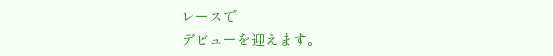レースで
デビューを迎えます。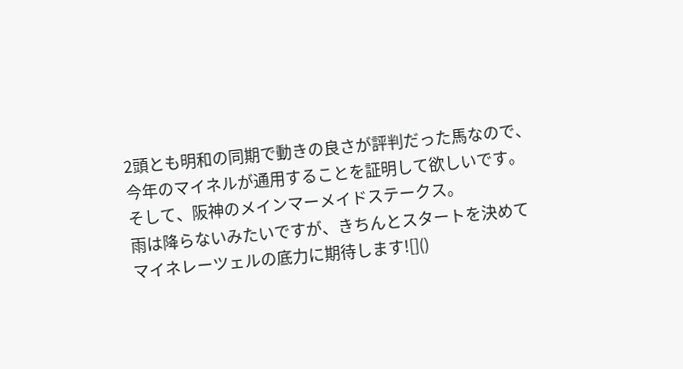2頭とも明和の同期で動きの良さが評判だった馬なので、
今年のマイネルが通用することを証明して欲しいです。
そして、阪神のメインマーメイドステークス。
雨は降らないみたいですが、きちんとスタートを決めて
マイネレーツェルの底力に期待します![]()